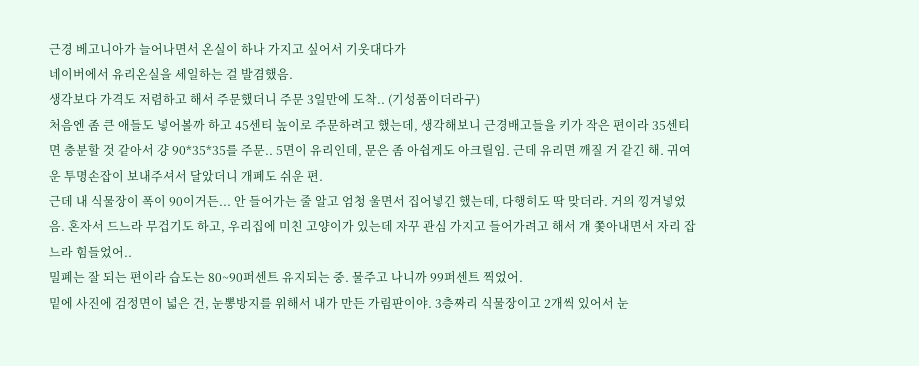근경 베고니아가 늘어나면서 온실이 하나 가지고 싶어서 기웃대다가
네이버에서 유리온실을 세일하는 걸 발겸했음.
생각보다 가격도 저렴하고 해서 주문했더니 주문 3일만에 도착.. (기성품이더라구)
처음엔 좀 큰 애들도 넣어볼까 하고 45센티 높이로 주문하려고 했는데, 생각해보니 근경배고들을 키가 작은 편이라 35센티면 충분할 것 같아서 걍 90*35*35를 주문.. 5면이 유리인데, 문은 좀 아쉽게도 아크릴임. 근데 유리면 깨질 거 같긴 해. 귀여운 투명손잡이 보내주셔서 달았더니 개폐도 쉬운 편.
근데 내 식물장이 폭이 90이거든... 안 들어가는 줄 알고 엄청 울면서 집어넣긴 했는데, 다행히도 딱 맞더라. 거의 낑겨넣었음. 혼자서 드느라 무겁기도 하고, 우리집에 미친 고양이가 있는데 자꾸 관심 가지고 들어가려고 해서 걔 쫓아내면서 자리 잡느라 힘들었어..
밀폐는 잘 되는 편이라 습도는 80~90퍼센트 유지되는 중. 물주고 나니까 99퍼센트 찍었어.
밑에 사진에 검정면이 넓은 건, 눈뽕방지를 위해서 내가 만든 가림판이야. 3층짜리 식물장이고 2개씩 있어서 눈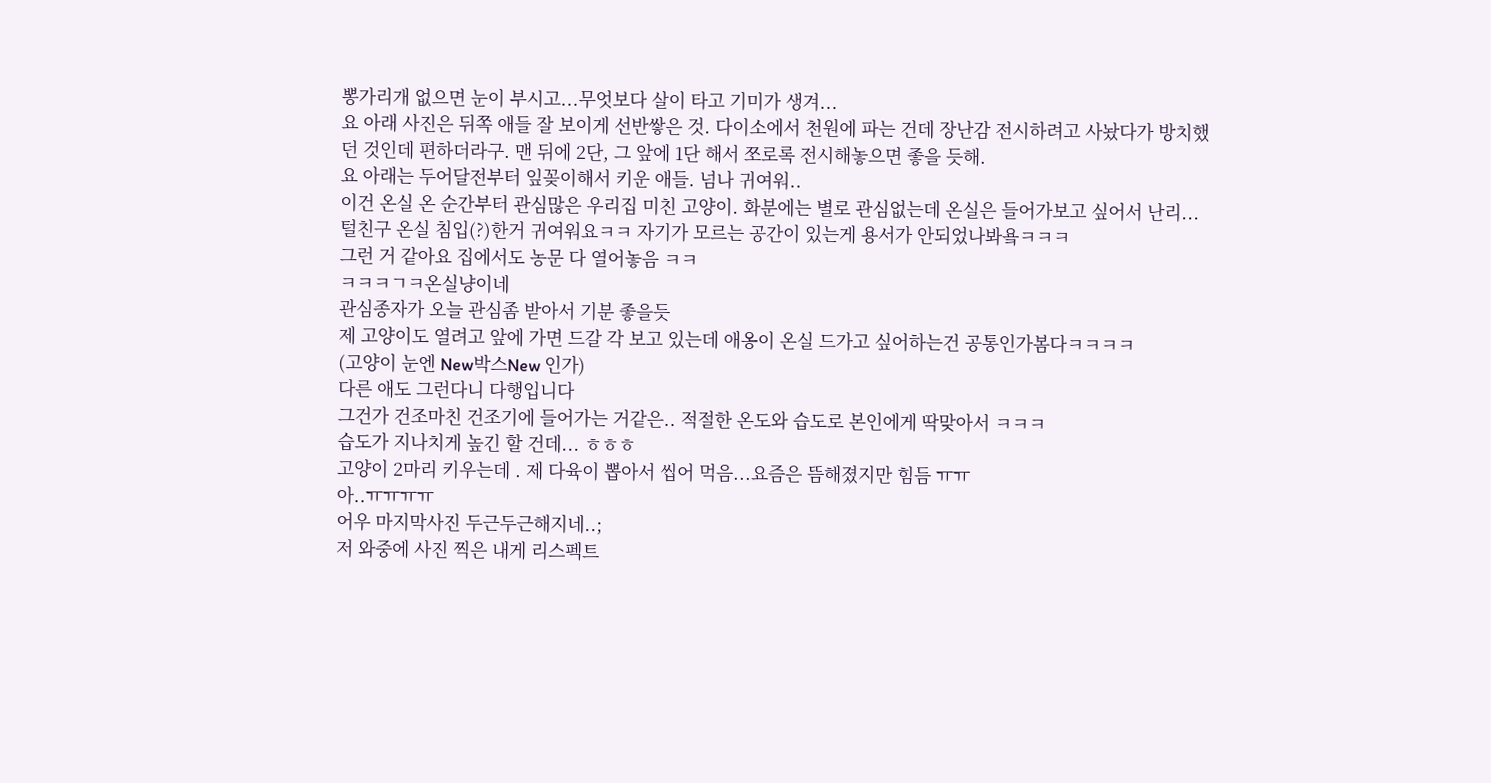뽕가리개 없으면 눈이 부시고...무엇보다 살이 타고 기미가 생겨...
요 아래 사진은 뒤쪽 애들 잘 보이게 선반쌓은 것. 다이소에서 천원에 파는 건데 장난감 전시하려고 사놨다가 방치했던 것인데 편하더라구. 맨 뒤에 2단, 그 앞에 1단 해서 쪼로록 전시해놓으면 좋을 듯해.
요 아래는 두어달전부터 잎꽂이해서 키운 애들. 넘나 귀여워..
이건 온실 온 순간부터 관심많은 우리집 미친 고양이. 화분에는 별로 관심없는데 온실은 들어가보고 싶어서 난리...
털친구 온실 침입(?)한거 귀여워요ㅋㅋ 자기가 모르는 공간이 있는게 용서가 안되었나봐욬ㅋㅋㅋ
그런 거 같아요 집에서도 농문 다 열어놓음 ㅋㅋ
ㅋㅋㅋㄱㅋ온실냥이네
관심종자가 오늘 관심좀 받아서 기분 좋을듯
제 고양이도 열려고 앞에 가면 드갈 각 보고 있는데 애옹이 온실 드가고 싶어하는건 공통인가봄다ㅋㅋㅋㅋ
(고양이 눈엔 New박스New 인가)
다른 애도 그런다니 다행입니다
그건가 건조마친 건조기에 들어가는 거같은.. 적절한 온도와 습도로 본인에게 딱맞아서 ㅋㅋㅋ
습도가 지나치게 높긴 할 건데... ㅎㅎㅎ
고양이 2마리 키우는데 . 제 다육이 뽑아서 씹어 먹음...요즘은 뜸해졌지만 힘듬 ㅠㅠ
아..ㅠㅠㅠㅠ
어우 마지막사진 두근두근해지네..;
저 와중에 사진 찍은 내게 리스펙트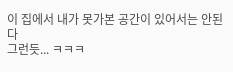이 집에서 내가 못가본 공간이 있어서는 안된다
그런듯... ㅋㅋㅋ